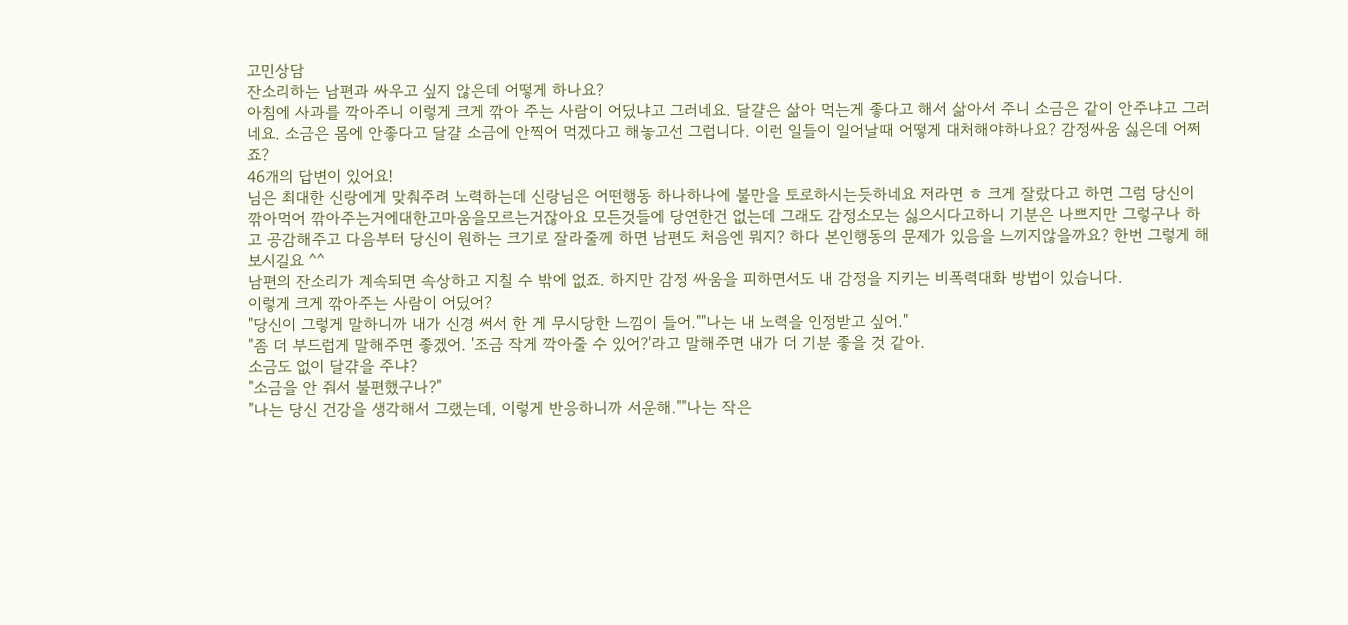고민상담
잔소리하는 남편과 싸우고 싶지 않은데 어떻게 하나요?
아침에 사과를 깍아주니 이렇게 크게 깎아 주는 사람이 어딨냐고 그러네요. 달걀은 삶아 먹는게 좋다고 해서 삶아서 주니 소금은 같이 안주냐고 그러네요. 소금은 몸에 안좋다고 달걀 소금에 안찍어 먹겠다고 해놓고선 그럽니다. 이런 일들이 일어날때 어떻게 대처해야하나요? 감정싸움 싫은데 어쩌죠?
46개의 답변이 있어요!
님은 최대한 신랑에게 맞춰주려 노력하는데 신랑님은 어떤행동 하나하나에 불만을 토로하시는듯하네요 저라면 ㅎ 크게 잘랐다고 하면 그럼 당신이 깎아먹어 깎아주는거에대한고마움을모르는거잖아요 모든것들에 당연한건 없는데 그래도 감정소모는 싫으시다고하니 기분은 나쁘지만 그렇구나 하고 공감해주고 다음부터 당신이 원하는 크기로 잘라줄께 하면 남편도 처음엔 뭐지? 하다 본인행동의 문제가 있음을 느끼지않을까요? 한번 그렇게 해보시길요 ^^
남편의 잔소리가 계속되면 속상하고 지칠 수 밖에 없죠. 하지만 감정 싸움을 피하면서도 내 감정을 지키는 비폭력대화 방법이 있습니다.
이렇게 크게 깎아주는 사람이 어딨어?
"당신이 그렇게 말하니까 내가 신경 써서 한 게 무시당한 느낌이 들어.""나는 내 노력을 인정받고 싶어."
"좀 더 부드럽게 말해주면 좋겠어. '조금 작게 깍아줄 수 있어?'라고 말해주면 내가 더 기분 좋을 것 같아.
소금도 없이 달갺을 주냐?
"소금을 안 줘서 불편했구나?"
"나는 당신 건강을 생각해서 그랬는데, 이렇게 반응하니까 서운해.""나는 작은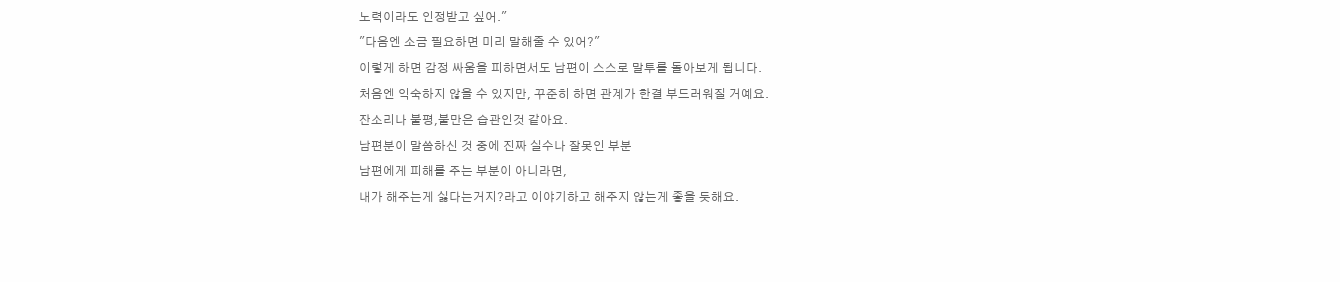노력이라도 인정받고 싶어."
"다음엔 소금 필요하면 미리 말해줄 수 있어?"
이렇게 하면 감정 싸움을 피하면서도 남편이 스스로 말투를 돌아보게 됩니다.
처음엔 익숙하지 않을 수 있지만, 꾸준히 하면 관계가 한결 부드러워질 거예요.
잔소리나 불평,불만은 습관인것 같아요.
남편분이 말씀하신 것 중에 진짜 실수나 잘못인 부분
남편에게 피해를 주는 부분이 아니라면,
내가 해주는게 싫다는거지?라고 이야기하고 해주지 않는게 좋을 듯해요.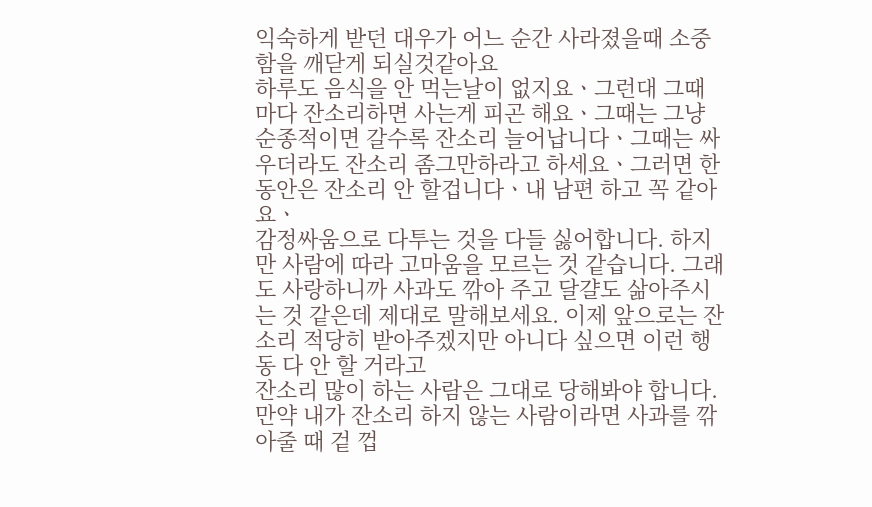익숙하게 받던 대우가 어느 순간 사라졌을때 소중함을 깨닫게 되실것같아요
하루도 음식을 안 먹는날이 없지요ㆍ그런대 그때마다 잔소리하면 사는게 피곤 해요ㆍ그때는 그냥 순종적이면 갈수록 잔소리 늘어납니다ㆍ그때는 싸우더라도 잔소리 좀그만하라고 하세요ㆍ그러면 한 동안은 잔소리 안 할겁니다ㆍ내 남편 하고 꼭 같아요ㆍ
감정싸움으로 다투는 것을 다들 싫어합니다. 하지만 사람에 따라 고마움을 모르는 것 같습니다. 그래도 사랑하니까 사과도 깎아 주고 달걀도 삶아주시는 것 같은데 제대로 말해보세요. 이제 앞으로는 잔소리 적당히 받아주겠지만 아니다 싶으면 이런 행동 다 안 할 거라고
잔소리 많이 하는 사람은 그대로 당해봐야 합니다. 만약 내가 잔소리 하지 않는 사람이라면 사과를 깎아줄 때 겉 껍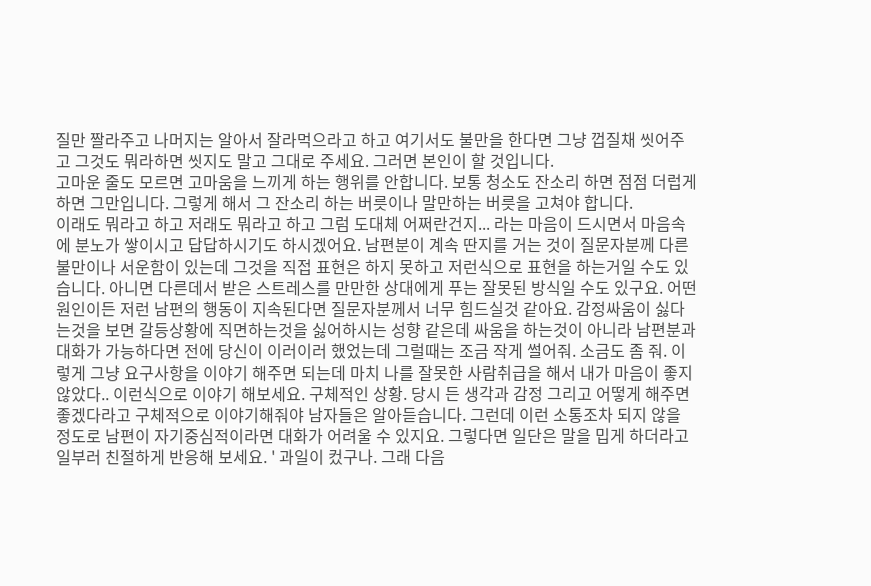질만 짤라주고 나머지는 알아서 잘라먹으라고 하고 여기서도 불만을 한다면 그냥 껍질채 씻어주고 그것도 뭐라하면 씻지도 말고 그대로 주세요. 그러면 본인이 할 것입니다.
고마운 줄도 모르면 고마움을 느끼게 하는 행위를 안합니다. 보통 청소도 잔소리 하면 점점 더럽게 하면 그만입니다. 그렇게 해서 그 잔소리 하는 버릇이나 말만하는 버릇을 고쳐야 합니다.
이래도 뭐라고 하고 저래도 뭐라고 하고 그럼 도대체 어쩌란건지... 라는 마음이 드시면서 마음속에 분노가 쌓이시고 답답하시기도 하시겠어요. 남편분이 계속 딴지를 거는 것이 질문자분께 다른 불만이나 서운함이 있는데 그것을 직접 표현은 하지 못하고 저런식으로 표현을 하는거일 수도 있습니다. 아니면 다른데서 받은 스트레스를 만만한 상대에게 푸는 잘못된 방식일 수도 있구요. 어떤 원인이든 저런 남편의 행동이 지속된다면 질문자분께서 너무 힘드실것 같아요. 감정싸움이 싫다는것을 보면 갈등상황에 직면하는것을 싫어하시는 성향 같은데 싸움을 하는것이 아니라 남편분과 대화가 가능하다면 전에 당신이 이러이러 했었는데 그럴때는 조금 작게 썰어줘. 소금도 좀 줘. 이렇게 그냥 요구사항을 이야기 해주면 되는데 마치 나를 잘못한 사람취급을 해서 내가 마음이 좋지 않았다.. 이런식으로 이야기 해보세요. 구체적인 상황. 당시 든 생각과 감정 그리고 어떻게 해주면 좋겠다라고 구체적으로 이야기해줘야 남자들은 알아듣습니다. 그런데 이런 소통조차 되지 않을 정도로 남편이 자기중심적이라면 대화가 어려울 수 있지요. 그렇다면 일단은 말을 밉게 하더라고 일부러 친절하게 반응해 보세요. ' 과일이 컸구나. 그래 다음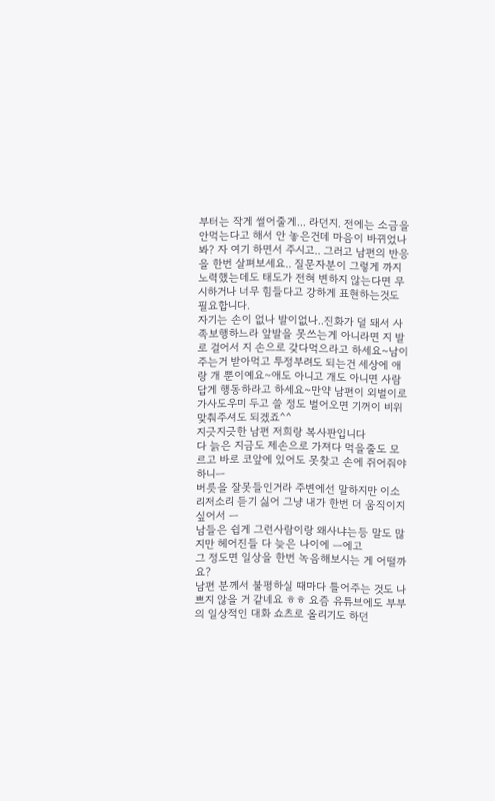부터는 작게 썰어줄게... 라던지. 전에는 소금을 안먹는다고 해서 안 놓은건데 마음이 바뀌었나봐? 자 여기 하면서 주시고.. 그러고 남편의 반응을 한번 살펴보세요.. 질문자분이 그렇게 까지 노력했는데도 태도가 전혀 변하지 않는다면 무시하거나 너무 힘들다고 강하게 표현하는것도 필요합니다.
자기는 손이 없나 발이없나..진화가 덜 돼서 사족보행하느라 앞발을 못쓰는게 아니라면 지 발로 걸어서 지 손으로 갖다먹으라고 하세요~남이 주는거 받아먹고 투정부려도 되는건 세상에 애랑 개 뿐이예요~애도 아니고 개도 아니면 사람답게 행동하라고 하세요~만약 남편이 외벌이로 가사도우미 두고 쓸 정도 벌어오면 기꺼이 비위 맞춰주셔도 되겠죠^^
지긋지긋한 남편 저희랑 복사판입니다
다 늙은 지금도 제손으로 가져다 먹을줄도 모르고 바로 코앞에 있어도 못찾고 손에 쥐어줘야하니ㅡ
버릇을 잘못들인거라 주변에선 말하지만 이소리저소리 듣기 싫어 그냥 내가 한번 더 움직이지 싶어서 ㅡ
남들은 쉽게 그런사람이랑 왜사냐는등 말도 많지만 헤어진들 다 늦은 나이에 ㅡ에고
그 정도면 일상을 한번 녹음해보시는 게 어떨까요?
남편 분께서 불평하실 때마다 틀어주는 것도 나쁘지 않을 거 같네요 ㅎㅎ 요즘 유튜브에도 부부의 일상적인 대화 쇼츠로 올리기도 하던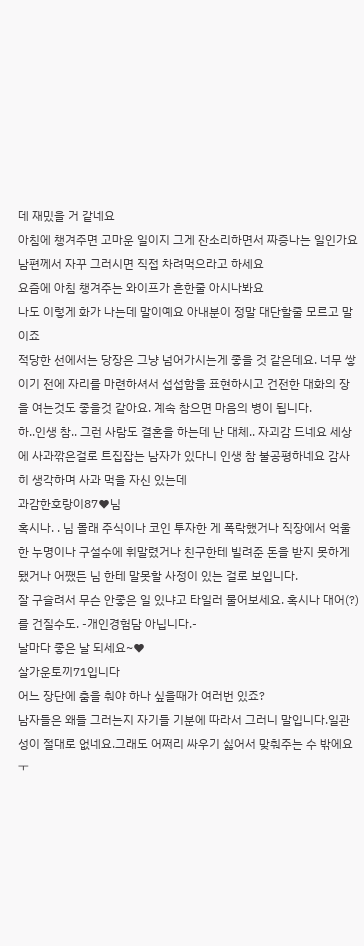데 재밌을 거 같네요
아침에 챙겨주면 고마운 일이지 그게 잔소리하면서 짜증나는 일인가요
남편께서 자꾸 그러시면 직접 차려먹으라고 하세요
요즘에 아침 챙겨주는 와이프가 흔한줄 아시나봐요
나도 이렇게 화가 나는데 말이예요 아내분이 정말 대단할줄 모르고 말이죠
적당한 선에서는 당장은 그냥 넘어가시는게 좋을 것 같은데요. 너무 쌓이기 전에 자리를 마련하셔서 섭섭함을 표현하시고 건전한 대화의 장을 여는것도 좋을것 같아요. 계속 참으면 마음의 병이 됩니다.
하..인생 참.. 그런 사람도 결혼을 하는데 난 대체.. 자괴감 드네요 세상에 사과깎은걸로 트집잡는 남자가 있다니 인생 참 불공평하네요 감사히 생각하며 사과 먹을 자신 있는데
과감한호랑이87♥님
혹시나. . 님 몰래 주식이나 코인 투자한 게 폭락했거나 직장에서 억울한 누명이나 구설수에 휘말렸거나 친구한테 빌려준 돈을 받지 못하게 됐거나 어쨌든 님 한테 말못할 사정이 있는 걸로 보입니다.
잘 구슬려서 무슨 안좋은 일 있냐고 타일러 물어보세요. 혹시나 대어(?)를 건질수도. -개인경험담 아닙니다.-
날마다 좋은 날 되세요~♥
살가운토끼71입니다
어느 장단에 춤을 춰야 하나 싶을때가 여러번 있죠?
남자들은 왜들 그러는지 자기들 기분에 따라서 그러니 말입니다.일관성이 절대로 없네요.그래도 어쩌리 싸우기 싫어서 맞춰주는 수 밖에요 ㅜ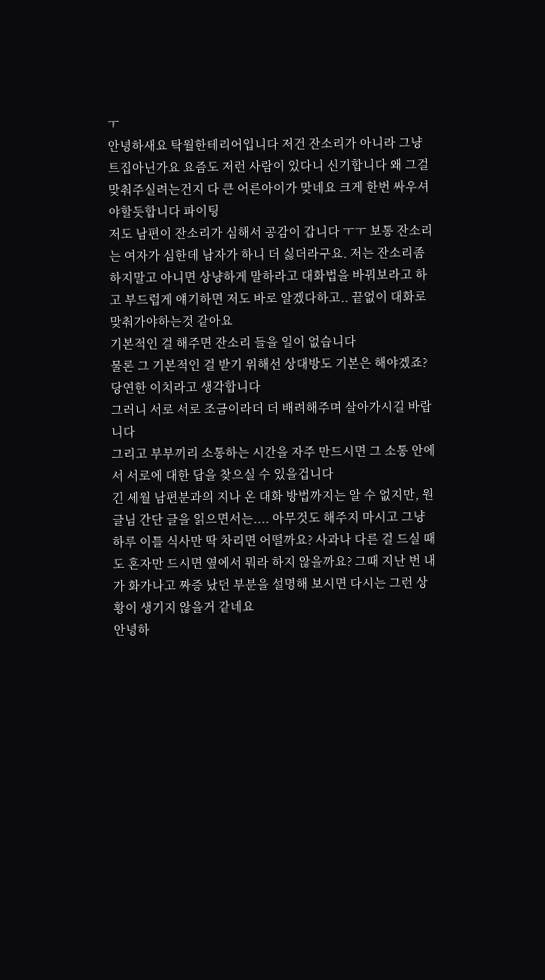ㅜ
안녕하새요 탁월한테리어입니다 저건 잔소리가 아니라 그냥 트집아닌가요 요즘도 저런 사람이 있다니 신기합니다 왜 그걸 맞춰주실려는건지 다 큰 어른아이가 맞네요 크게 한번 싸우셔야할듯합니다 파이팅
저도 남편이 잔소리가 심해서 공감이 갑니다 ㅜㅜ 보통 잔소리는 여자가 심한데 남자가 하니 더 싫더라구요. 저는 잔소리좀 하지말고 아니면 상냥하게 말하라고 대화법을 바꿔보라고 하고 부드럽게 얘기하면 저도 바로 알겠다하고.. 끝없이 대화로 맞춰가야하는것 같아요
기본적인 걸 해주면 잔소리 들을 일이 없습니다
물론 그 기본적인 걸 받기 위해선 상대방도 기본은 해야겠죠?
당연한 이치라고 생각합니다
그러니 서로 서로 조금이라더 더 배려해주며 살아가시길 바랍니다
그리고 부부끼리 소통하는 시간을 자주 만드시면 그 소통 안에서 서로에 대한 답을 찾으실 수 있을겁니다
긴 세월 남편분과의 지나 온 대화 방법까지는 알 수 없지만, 원글님 간단 글을 읽으면서는.... 아무것도 해주지 마시고 그냥 하루 이틀 식사만 딱 차리면 어떨까요? 사과나 다른 걸 드실 때도 혼자만 드시면 옆에서 뭐라 하지 않을까요? 그때 지난 번 내가 화가나고 짜증 났던 부분을 설명해 보시면 다시는 그런 상황이 생기지 않을거 같네요
안녕하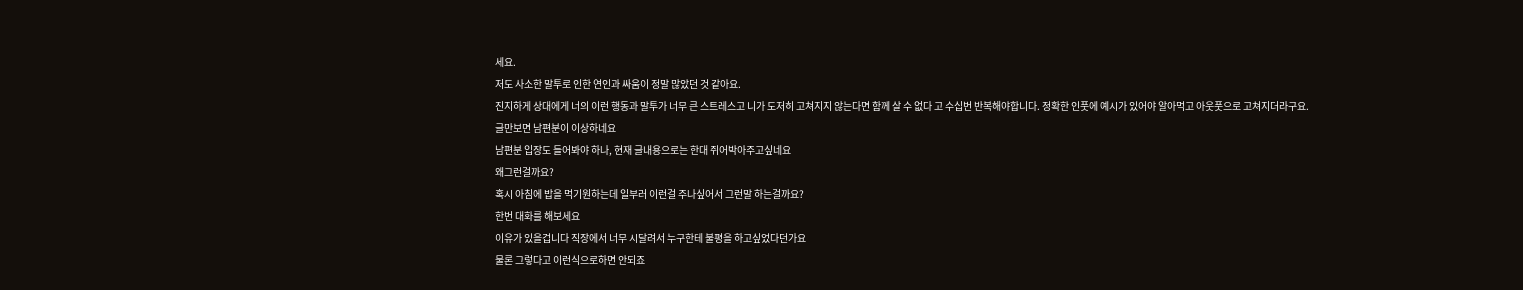세요.
저도 사소한 말투로 인한 연인과 싸움이 정말 많았던 것 같아요.
진지하게 상대에게 너의 이런 행동과 말투가 너무 큰 스트레스고 니가 도저히 고쳐지지 않는다면 함께 살 수 없다 고 수십번 반복해야합니다. 정확한 인풋에 예시가 있어야 알아먹고 아웃풋으로 고쳐지더라구요.
글만보면 남편분이 이상하네요
남편분 입장도 들어봐야 하나, 현재 글내용으로는 한대 쥐어박아주고싶네요
왜그런걸까요?
혹시 아침에 밥을 먹기원하는데 일부러 이런걸 주나싶어서 그런말 하는걸까요?
한번 대화를 해보세요
이유가 있을겁니다 직장에서 너무 시달려서 누구한테 불평을 하고싶었다던가요
물론 그렇다고 이런식으로하면 안되죠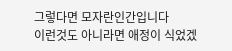그렇다면 모자란인간입니다
이런것도 아니라면 애정이 식었겠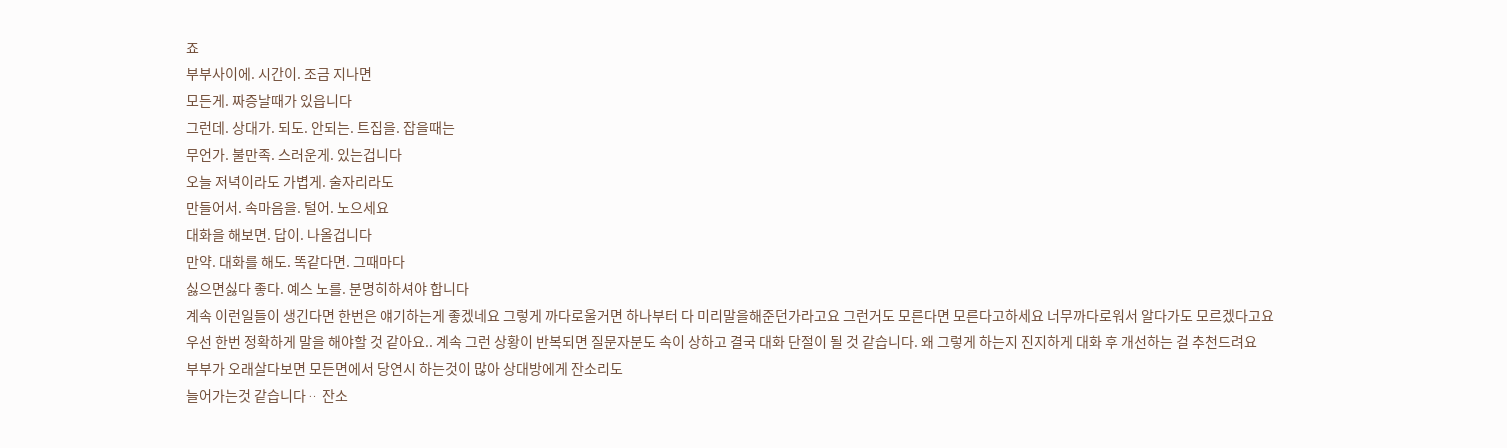죠
부부사이에. 시간이. 조금 지나면
모든게. 짜증날때가 있읍니다
그런데. 상대가. 되도. 안되는. 트집을. 잡을때는
무언가. 불만족. 스러운게. 있는겁니다
오늘 저녁이라도 가볍게. 술자리라도
만들어서. 속마음을. 털어. 노으세요
대화을 해보면. 답이. 나올겁니다
만약. 대화를 해도. 똑같다면. 그때마다
싫으면싫다 좋다. 예스 노를. 분명히하셔야 합니다
계속 이런일들이 생긴다면 한번은 얘기하는게 좋겠네요 그렇게 까다로울거면 하나부터 다 미리말을해준던가라고요 그런거도 모른다면 모른다고하세요 너무까다로워서 알다가도 모르겠다고요
우선 한번 정확하게 말을 해야할 것 같아요.. 계속 그런 상황이 반복되면 질문자분도 속이 상하고 결국 대화 단절이 될 것 같습니다. 왜 그렇게 하는지 진지하게 대화 후 개선하는 걸 추천드려요
부부가 오래살다보면 모든면에서 당연시 하는것이 많아 상대방에게 잔소리도
늘어가는것 같습니다ᆢ 잔소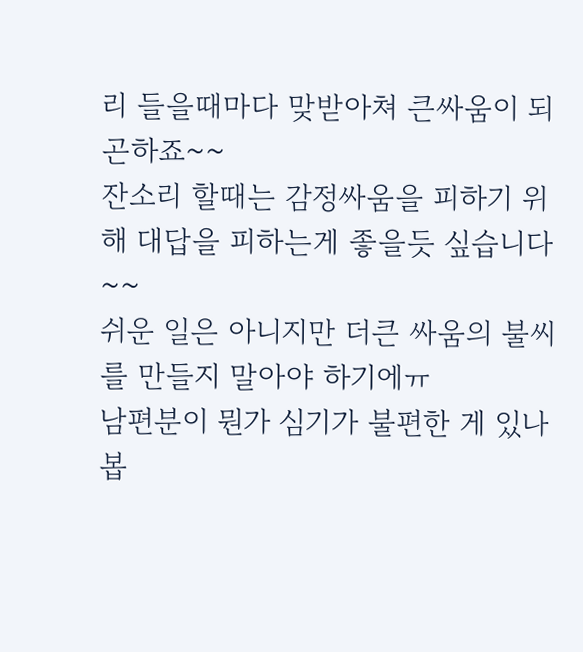리 들을때마다 맞받아쳐 큰싸움이 되곤하죠~~
잔소리 할때는 감정싸움을 피하기 위해 대답을 피하는게 좋을듯 싶습니다~~
쉬운 일은 아니지만 더큰 싸움의 불씨를 만들지 말아야 하기에ㅠ
남편분이 뭔가 심기가 불편한 게 있나 봅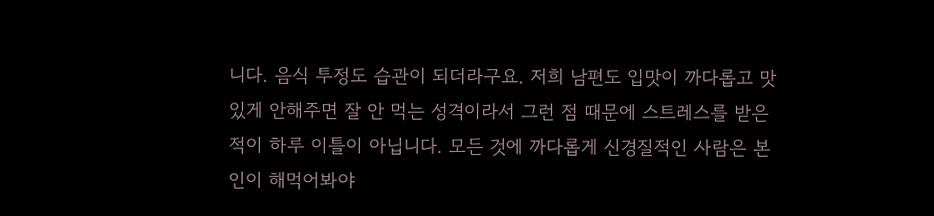니다. 음식 투정도 습관이 되더라구요. 저희 남편도 입맛이 까다롭고 맛있게 안해주면 잘 안 먹는 성격이라서 그런 점 때문에 스트레스를 받은 적이 하루 이틀이 아닙니다. 모든 것에 까다롭게 신경질적인 사람은 본인이 해먹어봐야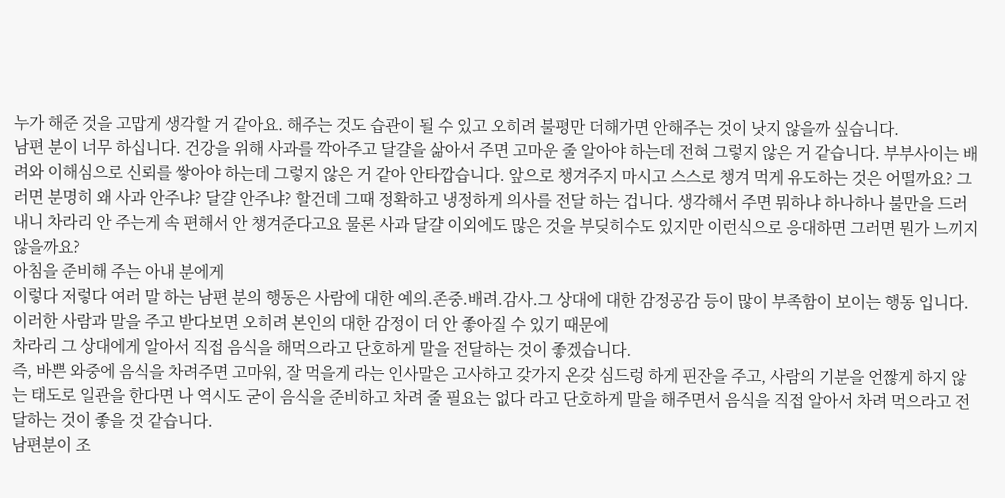누가 해준 것을 고맙게 생각할 거 같아요. 해주는 것도 습관이 될 수 있고 오히려 불평만 더해가면 안해주는 것이 낫지 않을까 싶습니다.
남편 분이 너무 하십니다. 건강을 위해 사과를 깍아주고 달걀을 삶아서 주면 고마운 줄 알아야 하는데 전혀 그렇지 않은 거 같습니다. 부부사이는 배려와 이해심으로 신뢰를 쌓아야 하는데 그렇지 않은 거 같아 안타깝습니다. 앞으로 챙겨주지 마시고 스스로 챙겨 먹게 유도하는 것은 어떨까요? 그러면 분명히 왜 사과 안주냐? 달걀 안주냐? 할건데 그때 정확하고 냉정하게 의사를 전달 하는 겁니다. 생각해서 주면 뭐하냐 하나하나 불만을 드러내니 차라리 안 주는게 속 편해서 안 챙겨준다고요 물론 사과 달걀 이외에도 많은 것을 부딪히수도 있지만 이런식으로 응대하면 그러면 뭔가 느끼지 않을까요?
아침을 준비해 주는 아내 분에게
이렇다 저렇다 여러 말 하는 남편 분의 행동은 사람에 대한 예의.존중.배려.감사.그 상대에 대한 감정공감 등이 많이 부족함이 보이는 행동 입니다.
이러한 사람과 말을 주고 받다보면 오히려 본인의 대한 감정이 더 안 좋아질 수 있기 때문에
차라리 그 상대에게 알아서 직접 음식을 해먹으라고 단호하게 말을 전달하는 것이 좋겠습니다.
즉, 바쁜 와중에 음식을 차려주면 고마워, 잘 먹을게 라는 인사말은 고사하고 갖가지 온갖 심드렁 하게 핀잔을 주고, 사람의 기분을 언짢게 하지 않는 태도로 일관을 한다면 나 역시도 굳이 음식을 준비하고 차려 줄 필요는 없다 라고 단호하게 말을 해주면서 음식을 직접 알아서 차려 먹으라고 전달하는 것이 좋을 것 같습니다.
남편분이 조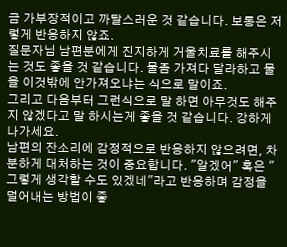금 가부장적이고 까탈스러운 것 같습니다. 보통은 저렇게 반응하지 않죠.
질문자님 남편분에게 진지하게 거울치료를 해주시는 것도 좋을 것 같습니다. 물좀 가져다 달라하고 물을 이것밖에 안가져오냐는 식으로 말이죠.
그리고 다음부터 그런식으로 말 하면 아무것도 해주지 않겠다고 말 하시는게 좋을 것 같습니다. 강하게 나가세요.
남편의 잔소리에 감정적으로 반응하지 않으려면, 차분하게 대처하는 것이 중요합니다. "알겠어" 혹은 "그렇게 생각할 수도 있겠네"라고 반응하며 감정을 덜어내는 방법이 좋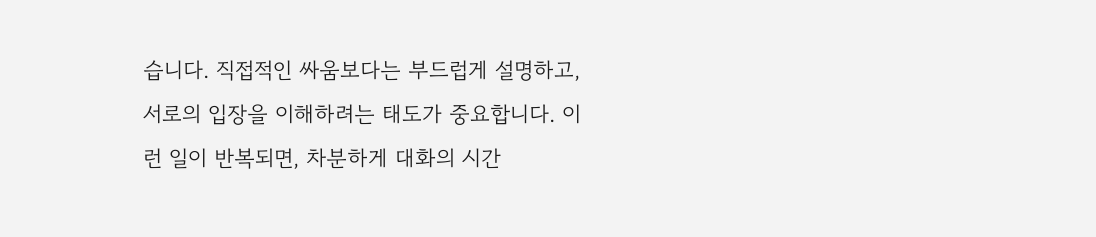습니다. 직접적인 싸움보다는 부드럽게 설명하고, 서로의 입장을 이해하려는 태도가 중요합니다. 이런 일이 반복되면, 차분하게 대화의 시간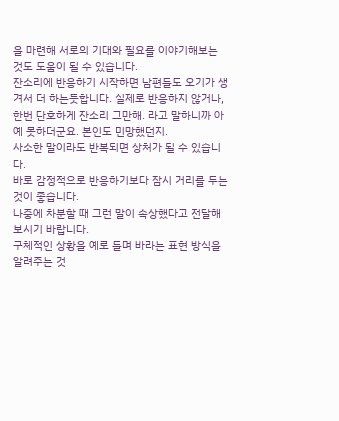을 마련해 서로의 기대와 필요를 이야기해보는 것도 도움이 될 수 있습니다.
잔소리에 반응하기 시작하면 남편들도 오기가 생겨서 더 하는듯합니다. 실제로 반응하지 않거나, 한번 단호하게 잔소리 그만해. 라고 말하니까 아예 못하더군요. 본인도 민망했던지.
사소한 말이라도 반복되면 상처가 될 수 있습니다.
바로 감정적으로 반응하기보다 잠시 거리를 두는 것이 좋습니다.
나중에 차분할 때 그런 말이 속상했다고 전달해보시기 바랍니다.
구체적인 상황을 예로 들며 바라는 표현 방식을 알려주는 것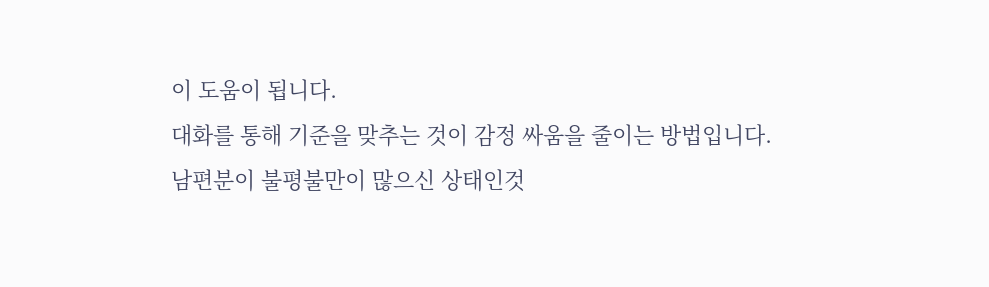이 도움이 됩니다.
대화를 통해 기준을 맞추는 것이 감정 싸움을 줄이는 방법입니다.
남편분이 불평불만이 많으신 상태인것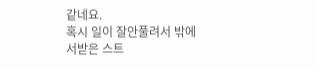같네요.
혹시 일이 잘안풀려서 밖에서받은 스트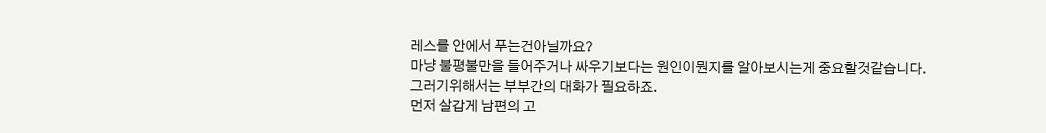레스를 안에서 푸는건아닐까요?
마냥 불평불만을 들어주거나 싸우기보다는 원인이뭔지를 알아보시는게 중요할것같습니다.
그러기위해서는 부부간의 대화가 필요하죠.
먼저 살갑게 남편의 고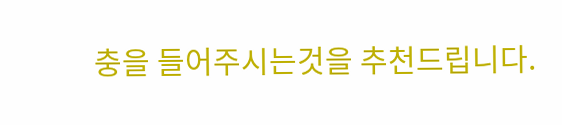충을 들어주시는것을 추천드립니다.